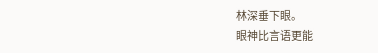林深垂下眼。
眼神比言语更能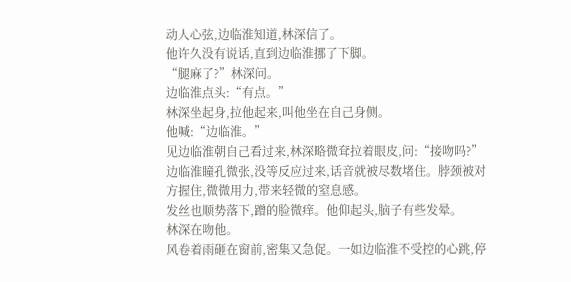动人心弦,边临淮知道,林深信了。
他许久没有说话,直到边临淮挪了下脚。
“腿麻了?”林深问。
边临淮点头:“有点。”
林深坐起身,拉他起来,叫他坐在自己身侧。
他喊:“边临淮。”
见边临淮朝自己看过来,林深略微耷拉着眼皮,问:“接吻吗?”
边临淮瞳孔微张,没等反应过来,话音就被尽数堵住。脖颈被对方握住,微微用力,带来轻微的窒息感。
发丝也顺势落下,蹭的脸微痒。他仰起头,脑子有些发晕。
林深在吻他。
风卷着雨砸在窗前,密集又急促。一如边临淮不受控的心跳,停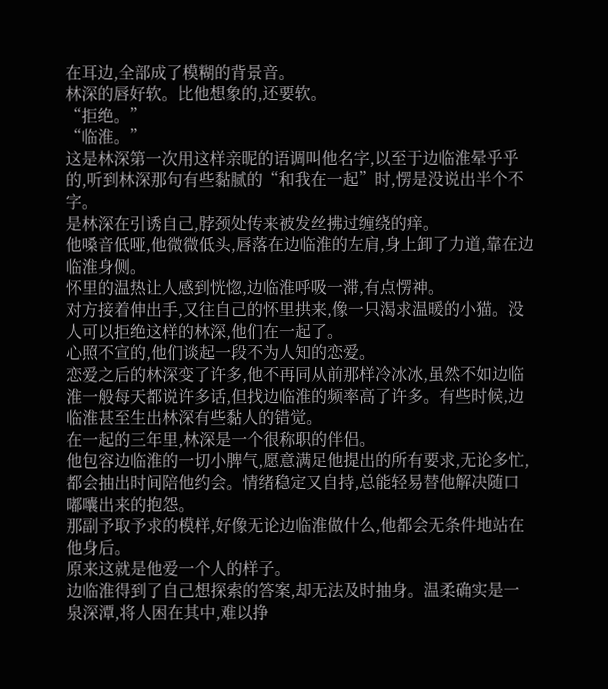在耳边,全部成了模糊的背景音。
林深的唇好软。比他想象的,还要软。
“拒绝。”
“临淮。”
这是林深第一次用这样亲昵的语调叫他名字,以至于边临淮晕乎乎的,听到林深那句有些黏腻的“和我在一起”时,愣是没说出半个不字。
是林深在引诱自己,脖颈处传来被发丝拂过缠绕的痒。
他嗓音低哑,他微微低头,唇落在边临淮的左肩,身上卸了力道,靠在边临淮身侧。
怀里的温热让人感到恍惚,边临淮呼吸一滞,有点愣神。
对方接着伸出手,又往自己的怀里拱来,像一只渴求温暖的小猫。没人可以拒绝这样的林深,他们在一起了。
心照不宣的,他们谈起一段不为人知的恋爱。
恋爱之后的林深变了许多,他不再同从前那样冷冰冰,虽然不如边临淮一般每天都说许多话,但找边临淮的频率高了许多。有些时候,边临淮甚至生出林深有些黏人的错觉。
在一起的三年里,林深是一个很称职的伴侣。
他包容边临淮的一切小脾气,愿意满足他提出的所有要求,无论多忙,都会抽出时间陪他约会。情绪稳定又自持,总能轻易替他解决随口嘟囔出来的抱怨。
那副予取予求的模样,好像无论边临淮做什么,他都会无条件地站在他身后。
原来这就是他爱一个人的样子。
边临淮得到了自己想探索的答案,却无法及时抽身。温柔确实是一泉深潭,将人困在其中,难以挣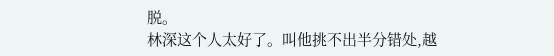脱。
林深这个人太好了。叫他挑不出半分错处,越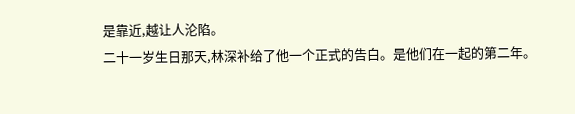是靠近,越让人沦陷。
二十一岁生日那天,林深补给了他一个正式的告白。是他们在一起的第二年。